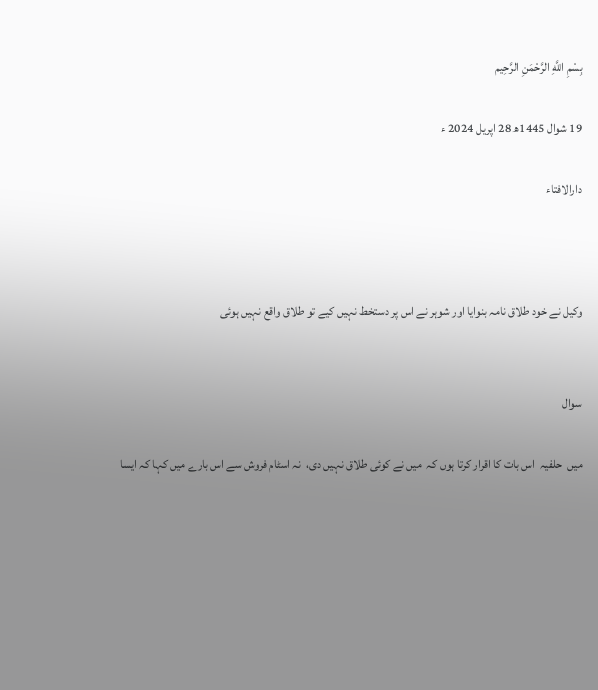بِسْمِ اللَّهِ الرَّحْمَنِ الرَّحِيم

19 شوال 1445ھ 28 اپریل 2024 ء

دارالافتاء



وکیل نے خود طلاق نامہ بنوایا اور شوہر نے اس پر دستخط نہیں کیے تو طلاق واقع نہیں ہوئی


سوال

میں  حلفیہ  اس بات کا اقرار کرتا ہوں کہ  میں نے کوئی طلاق نہیں دی،  نہ اسٹام فروش سے اس بارے میں کہا کہ ایسا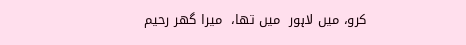کرو، میں لاہور  میں تھا،  میرا گھر رحیم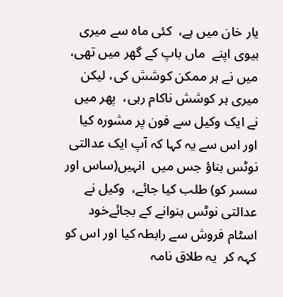یار خان میں ہے،  کئی ماہ سے میری بیوی اپنے  ماں باپ کے گھر میں تھی،  میں نے ہر ممکن کوشش کی، لیکن میری ہر کوشش ناکام رہی،  پھر میں نے ایک وکیل سے فون پر مشورہ کیا  اور اس سے یہ کہا کہ آپ ایک عدالتی نوٹس بناؤ جس میں  انہیں(ساس اور سسر کو) طلب کیا جائے،  وکیل نے عدالتی نوٹس بنوانے کے بجائےخود  اسٹام فروش سے رابطہ کیا اور اس کو  کہہ کر  یہ طلاق نامہ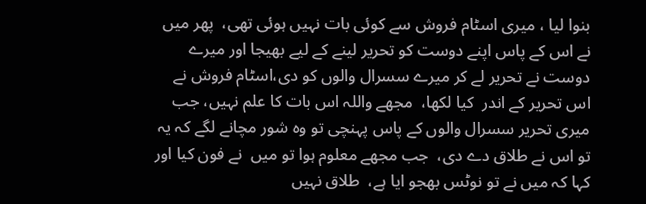بنوا لیا ، میری اسٹام فروش سے کوئی بات نہیں ہوئی تھی،  پھر میں نے اس کے پاس اپنے دوست کو تحریر لینے کے لیے بھیجا اور میرے دوست نے تحریر لے کر میرے سسرال والوں کو دی،اسٹام فروش نے اس تحریر کے اندر  کیا لکھا،  مجھے واللہ اس بات کا علم نہیں، جب میری تحریر سسرال والوں کے پاس پہنچی تو وہ شور مچانے لگے کہ یہ تو اس نے طلاق دے دی،  جب مجھے معلوم ہوا تو میں  نے فون کیا اور کہا کہ میں نے تو نوٹس بھجو ایا ہے،  طلاق نہیں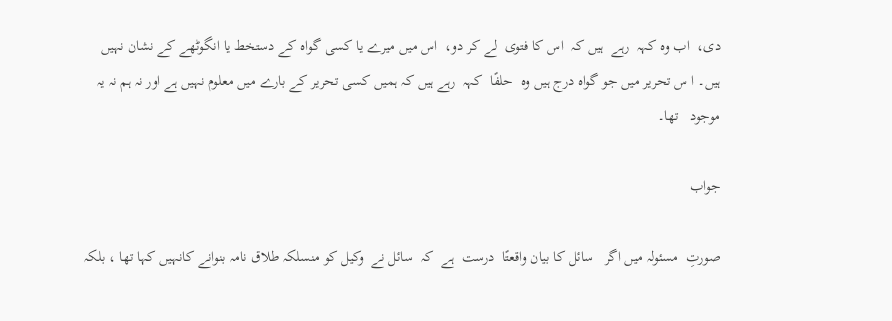دی،  اب وہ کہہ  رہے  ہیں کہ  اس کا فتوی  لے کر دو،  اس میں میرے یا کسی گواہ کے دستخط یا انگوٹھے کے نشان نہیں ہیں۔ ا س تحریر میں جو گواہ درج ہیں وہ  حلفًا  کہہ  رہے ہیں کہ ہمیں کسی تحریر کے بارے میں معلوم نہیں ہے اور نہ ہم نہ یہ موجود   تھا۔

جواب

صورتِ  مسئولہ میں اگر   سائل کا بیان واقعتًا  درست  ہے  کہ  سائل نے  وکیل کو منسلکہ طلاق نامہ بنوانے کانہیں کہا تھا ، بلکہ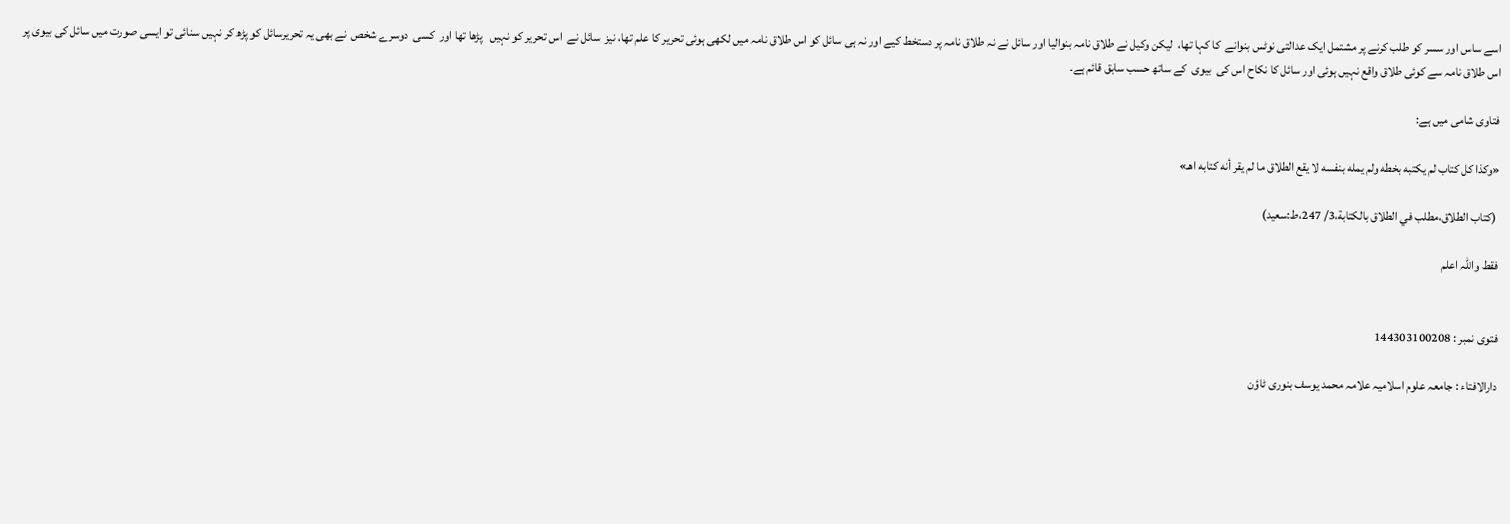اسے ساس اور سسر کو طلب کرنے پر مشتمل ایک عدالتی نوٹس بنوانے  کا کہا تھا،  لیکن وکیل نے طلاق نامہ بنوالیا اور سائل نے نہ طلاق نامہ پر دستخط کیے اور نہ ہی سائل کو اس طلاق نامہ میں لکھی ہوئی تحریر کا علم تھا، نیز  سائل نے  اس تحریر کو نہیں   پڑھا تھا اور  کسی  دوسرے شخص  نے بھی یہ تحریرسائل کو پڑھ کر نہیں سنائی تو ایسی صورت میں سائل کی بیوی پر اس طلاق نامہ سے کوئی طلاق واقع نہیں ہوئی اور سائل کا نکاح اس کی  بیوی  کے ساتھ حسب سابق قائم ہے۔

فتاوی شامی میں ہے:

«وكذا كل كتاب لم يكتبه بخطه ولم يمله بنفسه لا يقع الطلاق ما لم يقر أنه كتابه اهـ»

 (كتاب الطلاق،مطلب في الطلاق بالكتابة،3/ 247،ط:سعید)

فقط واللہ اعلم


فتوی نمبر : 144303100208

دارالافتاء : جامعہ علوم اسلامیہ علامہ محمد یوسف بنوری ٹاؤن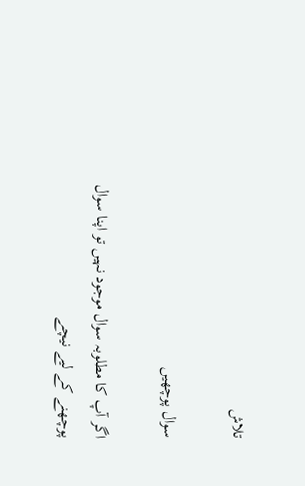تلاش

سوال پوچھیں

اگر آپ کا مطلوبہ سوال موجود نہیں تو اپنا سوال پوچھنے کے لیے نیچے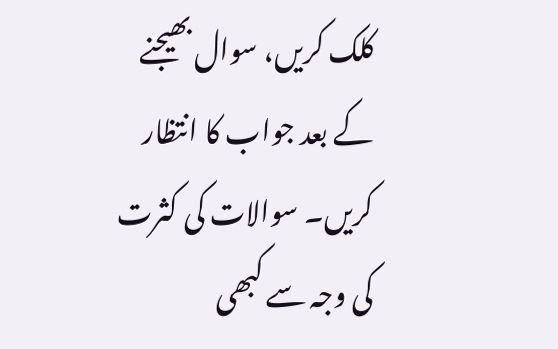کلک کریں، سوال بھیجنے کے بعد جواب کا انتظار کریں۔ سوالات کی کثرت کی وجہ سے کبھی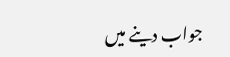جواب دینے میں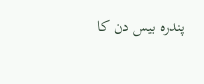پندرہ بیس دن کا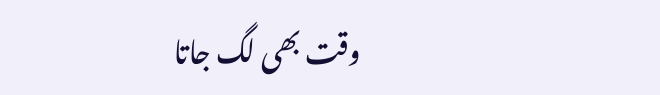وقت بھی لگ جاتا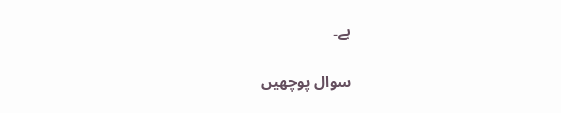ہے۔

سوال پوچھیں